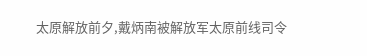太原解放前夕,戴炳南被解放军太原前线司令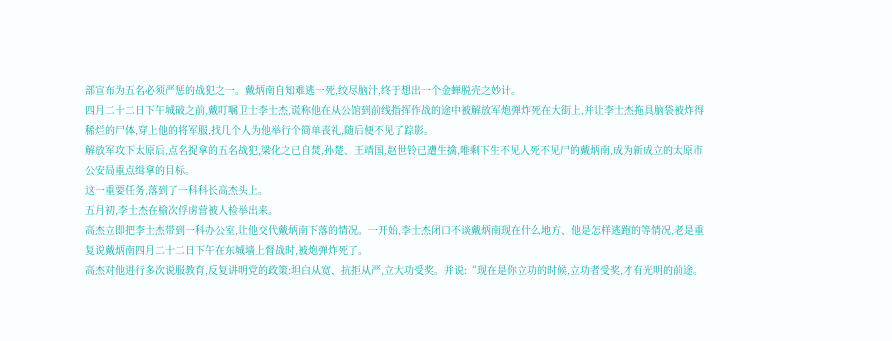部宣布为五名必须严惩的战犯之一。戴炳南自知难逃一死,绞尽脑汁,终于想出一个金蝉脱壳之妙计。
四月二十二日下午城破之前,戴叮嘱卫士李士杰,谎称他在从公馆到前线指挥作战的途中被解放军炮弹炸死在大街上,并让李士杰拖具脑袋被炸得稀烂的尸体,穿上他的将军服,找几个人为他举行个简单丧礼,随后便不见了踪影。
解放军攻下太原后,点名捉拿的五名战犯,梁化之已自焚,孙楚、王靖国,赵世铃已遭生擒,唯剩下生不见人死不见尸的戴炳南,成为新成立的太原市公安局重点缉拿的目标。
这一重要任务,落到了一科科长高杰头上。
五月初,李士杰在榆次俘虏营被人检举出来。
高杰立即把李士杰带到一科办公室,让他交代戴炳南下落的情况。一开始,李士杰闭口不谈戴炳南现在什么地方、他是怎样逃跑的等情况,老是重复说戴炳南四月二十二日下午在东城墙上督战时,被炮弹炸死了。
高杰对他进行多次说服教育,反复讲明党的政策:坦白从宽、抗拒从严,立大功受奖。并说:“现在是你立功的时候,立功者受奖,才有光明的前途。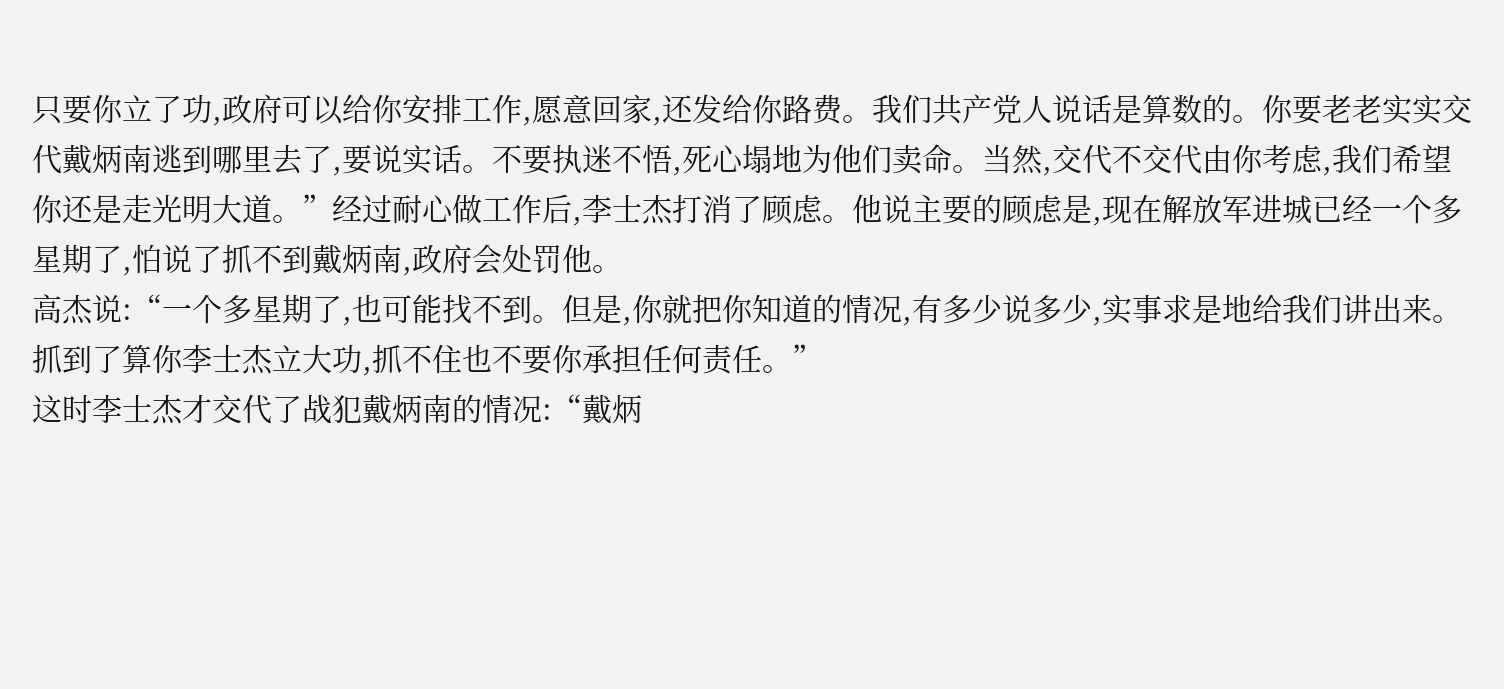只要你立了功,政府可以给你安排工作,愿意回家,还发给你路费。我们共产党人说话是算数的。你要老老实实交代戴炳南逃到哪里去了,要说实话。不要执迷不悟,死心塌地为他们卖命。当然,交代不交代由你考虑,我们希望你还是走光明大道。”经过耐心做工作后,李士杰打消了顾虑。他说主要的顾虑是,现在解放军进城已经一个多星期了,怕说了抓不到戴炳南,政府会处罚他。
高杰说:“一个多星期了,也可能找不到。但是,你就把你知道的情况,有多少说多少,实事求是地给我们讲出来。抓到了算你李士杰立大功,抓不住也不要你承担任何责任。”
这时李士杰才交代了战犯戴炳南的情况:“戴炳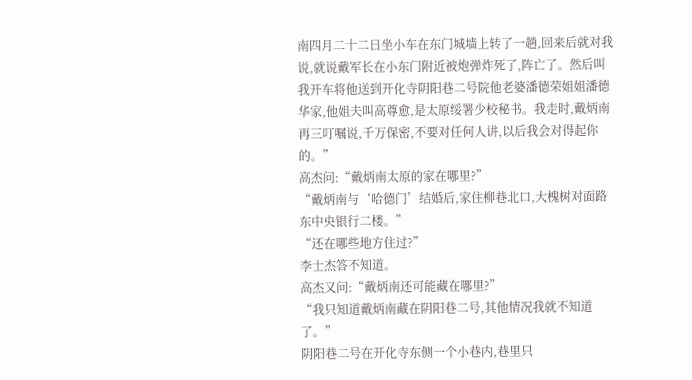南四月二十二日坐小车在东门城墙上转了一趟,回来后就对我说,就说戴军长在小东门附近被炮弹炸死了,阵亡了。然后叫我开车将他送到开化寺阴阳巷二号院他老婆潘德荣姐姐潘德华家,他姐夫叫高尊愈,是太原绥署少校秘书。我走时,戴炳南再三叮嘱说,千万保密,不要对任何人讲,以后我会对得起你的。”
高杰问:“戴炳南太原的家在哪里?”
“戴炳南与‘哈德门’结婚后,家住柳巷北口,大槐树对面路东中央银行二楼。”
“还在哪些地方住过?”
李士杰答不知道。
高杰又问:“戴炳南还可能藏在哪里?”
“我只知道戴炳南藏在阴阳巷二号,其他情况我就不知道了。”
阴阳巷二号在开化寺东侧一个小巷内,巷里只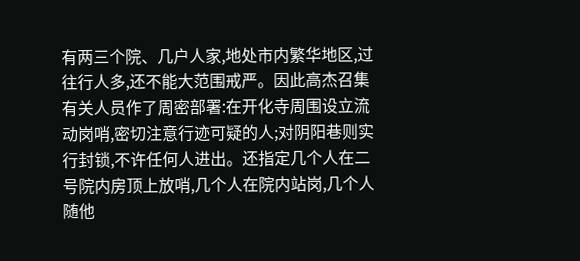有两三个院、几户人家,地处市内繁华地区,过往行人多,还不能大范围戒严。因此高杰召集有关人员作了周密部署:在开化寺周围设立流动岗哨,密切注意行迹可疑的人;对阴阳巷则实行封锁,不许任何人进出。还指定几个人在二号院内房顶上放哨,几个人在院内站岗,几个人随他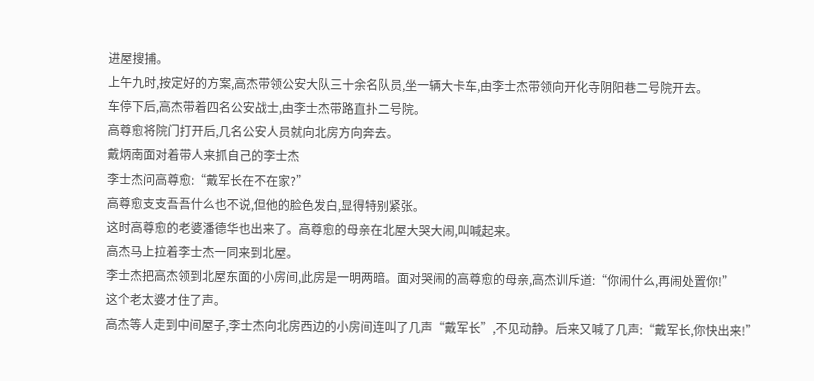进屋搜捕。
上午九时,按定好的方案,高杰带领公安大队三十余名队员,坐一辆大卡车,由李士杰带领向开化寺阴阳巷二号院开去。
车停下后,高杰带着四名公安战士,由李士杰带路直扑二号院。
高尊愈将院门打开后,几名公安人员就向北房方向奔去。
戴炳南面对着带人来抓自己的李士杰
李士杰问高尊愈:“戴军长在不在家?”
高尊愈支支吾吾什么也不说,但他的脸色发白,显得特别紧张。
这时高尊愈的老婆潘德华也出来了。高尊愈的母亲在北屋大哭大闹,叫喊起来。
高杰马上拉着李士杰一同来到北屋。
李士杰把高杰领到北屋东面的小房间,此房是一明两暗。面对哭闹的高尊愈的母亲,高杰训斥道:“你闹什么,再闹处置你!”
这个老太婆才住了声。
高杰等人走到中间屋子,李士杰向北房西边的小房间连叫了几声“戴军长”,不见动静。后来又喊了几声:“戴军长,你快出来!”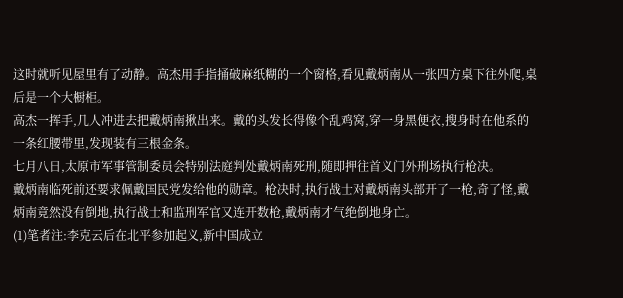这时就听见屋里有了动静。高杰用手指捅破麻纸糊的一个窗格,看见戴炳南从一张四方桌下往外爬,桌后是一个大橱柜。
高杰一挥手,几人冲进去把戴炳南揪出来。戴的头发长得像个乱鸡窝,穿一身黑便衣,搜身时在他系的一条红腰带里,发现装有三根金条。
七月八日,太原市军事管制委员会特别法庭判处戴炳南死刑,随即押往首义门外刑场执行枪决。
戴炳南临死前还要求佩戴国民党发给他的勋章。枪决时,执行战士对戴炳南头部开了一枪,奇了怪,戴炳南竟然没有倒地,执行战士和监刑军官又连开数枪,戴炳南才气绝倒地身亡。
(1)笔者注:李克云后在北平参加起义,新中国成立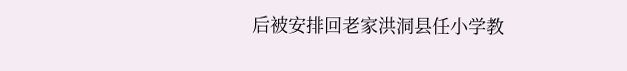后被安排回老家洪洞县任小学教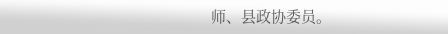师、县政协委员。